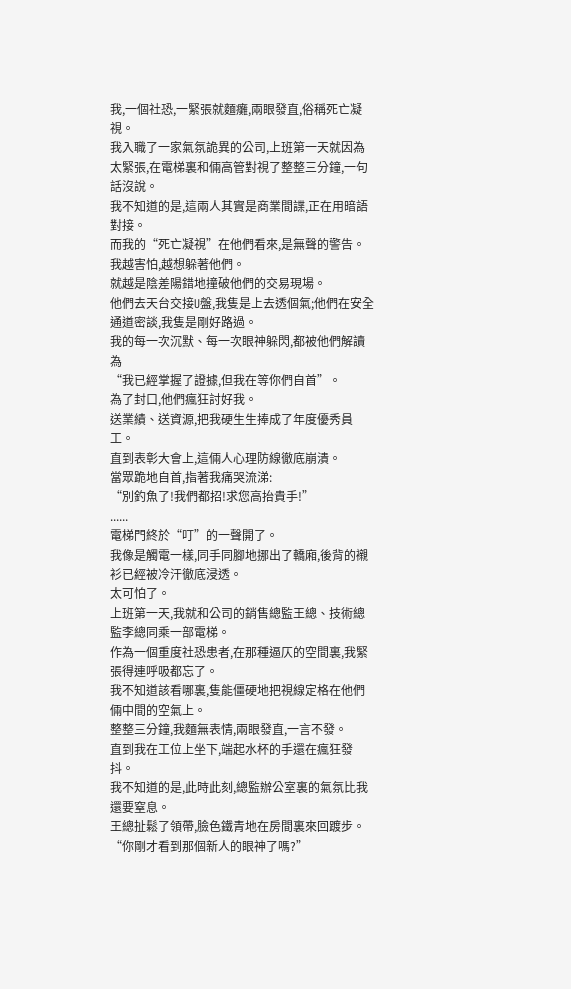我,一個社恐,一緊張就麵癱,兩眼發直,俗稱死亡凝視。
我入職了一家氣氛詭異的公司,上班第一天就因為太緊張,在電梯裏和倆高管對視了整整三分鐘,一句話沒說。
我不知道的是,這兩人其實是商業間諜,正在用暗語對接。
而我的“死亡凝視”在他們看來,是無聲的警告。
我越害怕,越想躲著他們。
就越是陰差陽錯地撞破他們的交易現場。
他們去天台交接U盤,我隻是上去透個氣;他們在安全通道密談,我隻是剛好路過。
我的每一次沉默、每一次眼神躲閃,都被他們解讀為
“我已經掌握了證據,但我在等你們自首”。
為了封口,他們瘋狂討好我。
送業績、送資源,把我硬生生捧成了年度優秀員工。
直到表彰大會上,這倆人心理防線徹底崩潰。
當眾跪地自首,指著我痛哭流涕:
“別釣魚了!我們都招!求您高抬貴手!”
......
電梯門終於“叮”的一聲開了。
我像是觸電一樣,同手同腳地挪出了轎廂,後背的襯衫已經被冷汗徹底浸透。
太可怕了。
上班第一天,我就和公司的銷售總監王總、技術總監李總同乘一部電梯。
作為一個重度社恐患者,在那種逼仄的空間裏,我緊張得連呼吸都忘了。
我不知道該看哪裏,隻能僵硬地把視線定格在他們倆中間的空氣上。
整整三分鐘,我麵無表情,兩眼發直,一言不發。
直到我在工位上坐下,端起水杯的手還在瘋狂發抖。
我不知道的是,此時此刻,總監辦公室裏的氣氛比我還要窒息。
王總扯鬆了領帶,臉色鐵青地在房間裏來回踱步。
“你剛才看到那個新人的眼神了嗎?”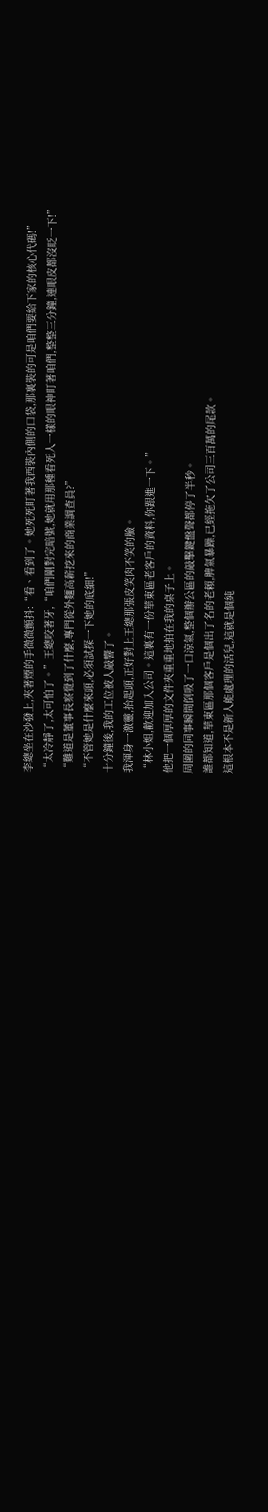李總坐在沙發上,夾著煙的手微微顫抖:“看、看到了。她死死盯著我西裝內側的口袋,那裏裝的可是咱們要給下家的核心代碼!”
“太冷靜了,太可怕了。”王總咬著牙,“咱們剛對完暗號,她就用那種看死人一樣的眼神盯著咱們,整整三分鐘,連眼皮都沒眨一下!”
“難道是董事長察覺到了什麼,專門從外麵高薪挖來的商業調查員?”
“不管她是什麼來頭,必須試探一下她的底細!”
十分鐘後,我的工位被人敲響了。
我渾身一激靈,抬起頭,正好對上王總那張皮笑肉不笑的臉。
“林小姐,歡迎加入公司。這裏有一份華東區老客戶的資料,你跟進一下。”
他把一個厚厚的文件夾重重地拍在我的桌子上。
周圍的同事瞬間倒吸了一口涼氣,整個辦公區的敲擊鍵盤聲都停了半秒。
誰都知道,華東區那個客戶是個出了名的老賴,脾氣暴躁,已經拖欠了公司三百萬的尾款。
這根本不是新人能處理的活兒,這就是個純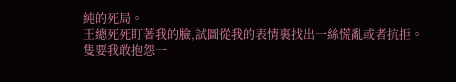純的死局。
王總死死盯著我的臉,試圖從我的表情裏找出一絲慌亂或者抗拒。
隻要我敢抱怨一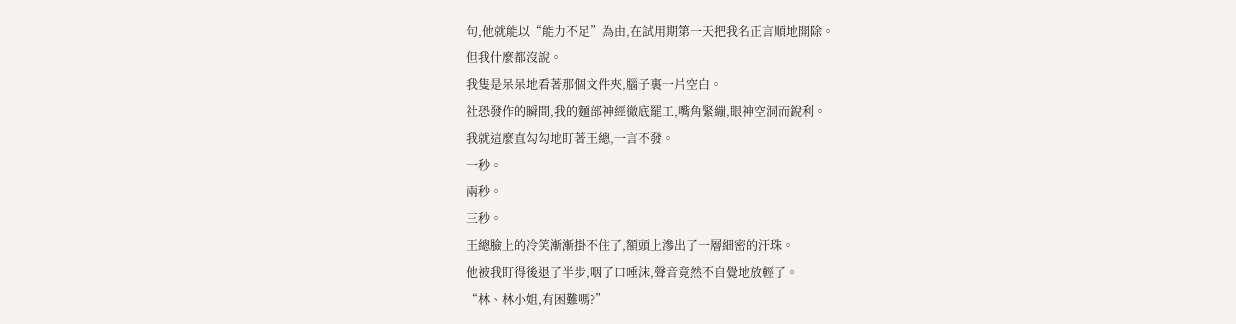句,他就能以“能力不足”為由,在試用期第一天把我名正言順地開除。
但我什麼都沒說。
我隻是呆呆地看著那個文件夾,腦子裏一片空白。
社恐發作的瞬間,我的麵部神經徹底罷工,嘴角緊繃,眼神空洞而銳利。
我就這麼直勾勾地盯著王總,一言不發。
一秒。
兩秒。
三秒。
王總臉上的冷笑漸漸掛不住了,額頭上滲出了一層細密的汗珠。
他被我盯得後退了半步,咽了口唾沫,聲音竟然不自覺地放輕了。
“林、林小姐,有困難嗎?”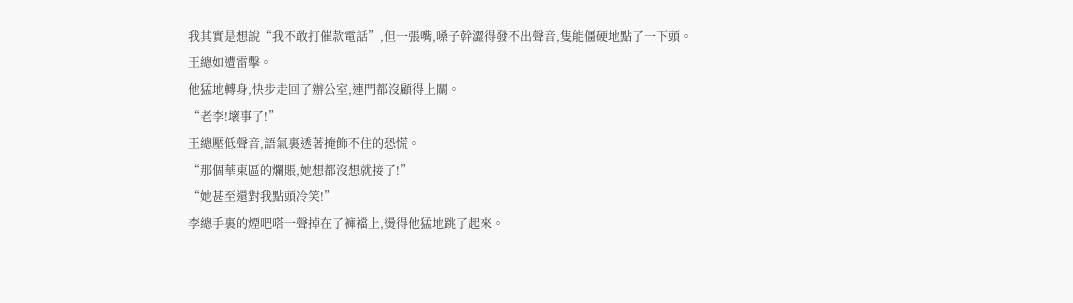我其實是想說“我不敢打催款電話”,但一張嘴,嗓子幹澀得發不出聲音,隻能僵硬地點了一下頭。
王總如遭雷擊。
他猛地轉身,快步走回了辦公室,連門都沒顧得上關。
“老李!壞事了!”
王總壓低聲音,語氣裏透著掩飾不住的恐慌。
“那個華東區的爛賬,她想都沒想就接了!”
“她甚至還對我點頭冷笑!”
李總手裏的煙吧嗒一聲掉在了褲襠上,燙得他猛地跳了起來。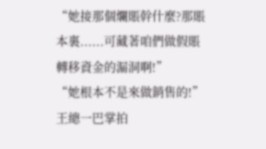“她接那個爛賬幹什麼?那賬本裏......可藏著咱們做假賬轉移資金的漏洞啊!”
“她根本不是來做銷售的!”王總一巴掌拍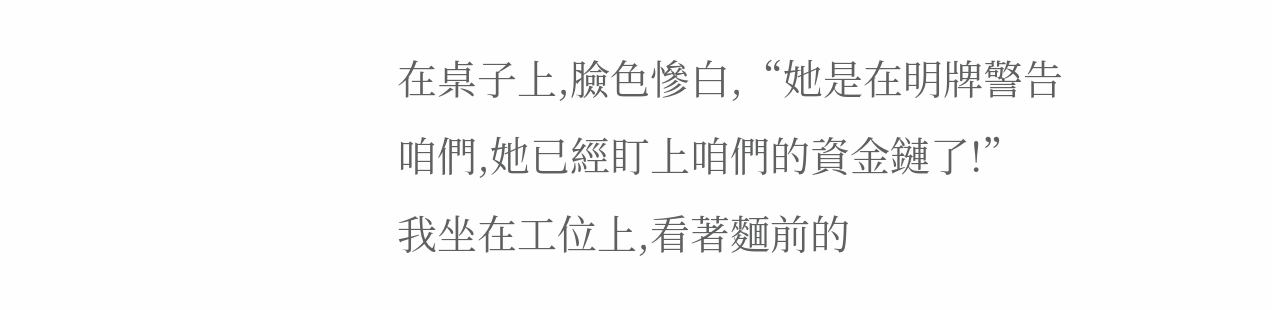在桌子上,臉色慘白,“她是在明牌警告咱們,她已經盯上咱們的資金鏈了!”
我坐在工位上,看著麵前的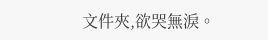文件夾,欲哭無淚。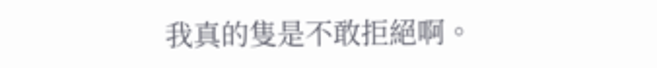我真的隻是不敢拒絕啊。